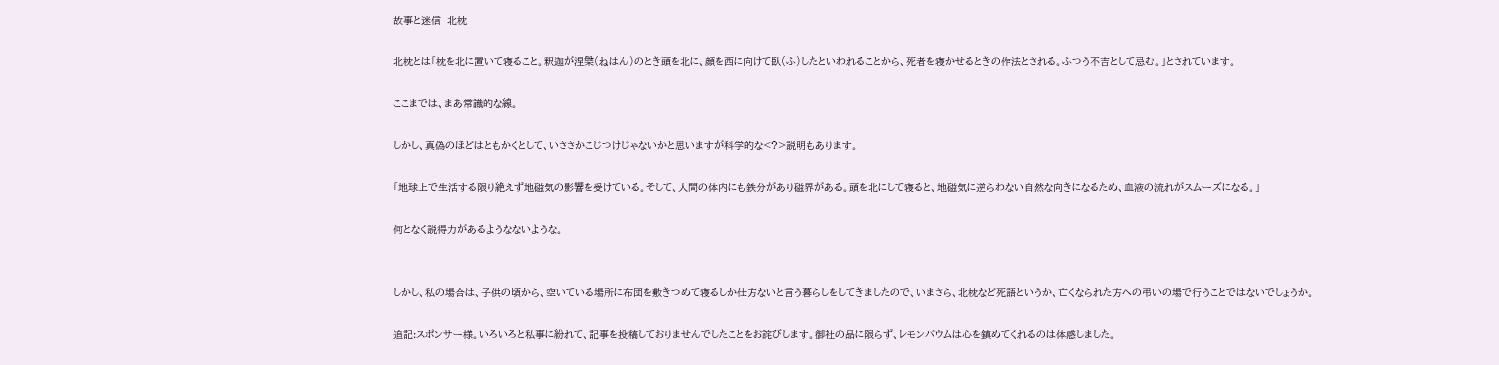故事と迷信  北枕

北枕とは「枕を北に置いて寝ること。釈迦が涅槃(ねはん)のとき頭を北に、顔を西に向けて臥(ふ)したといわれることから、死者を寝かせるときの作法とされる。ふつう不吉として忌む。」とされています。

ここまでは、まあ常識的な線。

しかし、真偽のほどはともかくとして、いささかこじつけじゃないかと思いますが科学的な<?>説明もあります。

「地球上で生活する限り絶えず地磁気の影響を受けている。そして、人間の体内にも鉄分があり磁界がある。頭を北にして寝ると、地磁気に逆らわない自然な向きになるため、血液の流れがスムーズになる。」

何となく説得力があるようなないような。


しかし、私の場合は、子供の頃から、空いている場所に布団を敷きつめて寝るしか仕方ないと言う暮らしをしてきましたので、いまさら、北枕など死語というか、亡くなられた方への弔いの場で行うことではないでしょうか。

追記:スポンサー様。いろいろと私事に紛れて、記事を投稿しておりませんでしたことをお詫びします。御社の品に限らず、レモンバウムは心を鎮めてくれるのは体感しました。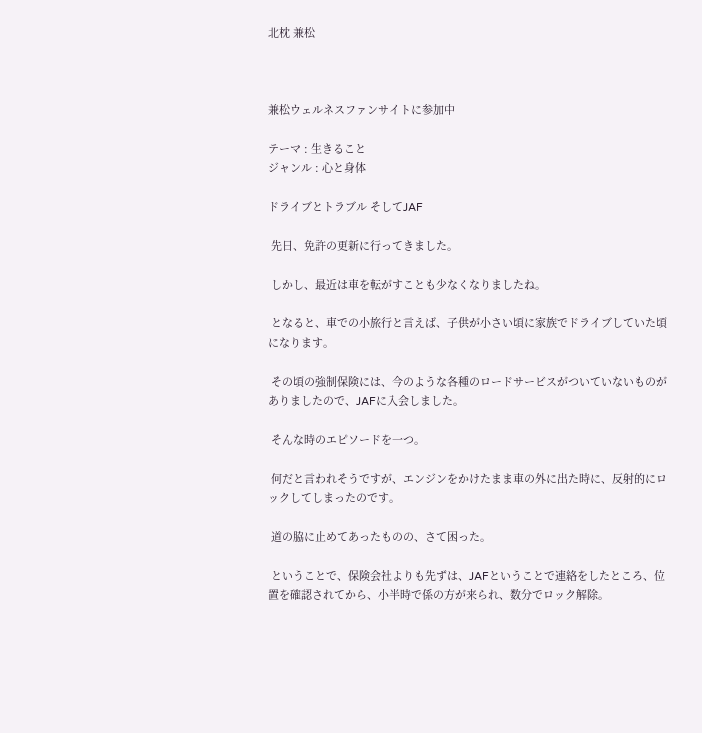北枕 兼松



兼松ウェルネスファンサイトに参加中

テーマ : 生きること
ジャンル : 心と身体

ドライブとトラブル そしてJAF

 先日、免許の更新に行ってきました。

 しかし、最近は車を転がすことも少なくなりましたね。

 となると、車での小旅行と言えば、子供が小さい頃に家族でドライブしていた頃になります。

 その頃の強制保険には、今のような各種のロードサービスがついていないものがありましたので、JAFに入会しました。

 そんな時のエピソードを一つ。

 何だと言われそうですが、エンジンをかけたまま車の外に出た時に、反射的にロックしてしまったのです。

 道の脇に止めてあったものの、さて困った。

 ということで、保険会社よりも先ずは、JAFということで連絡をしたところ、位置を確認されてから、小半時で係の方が来られ、数分でロック解除。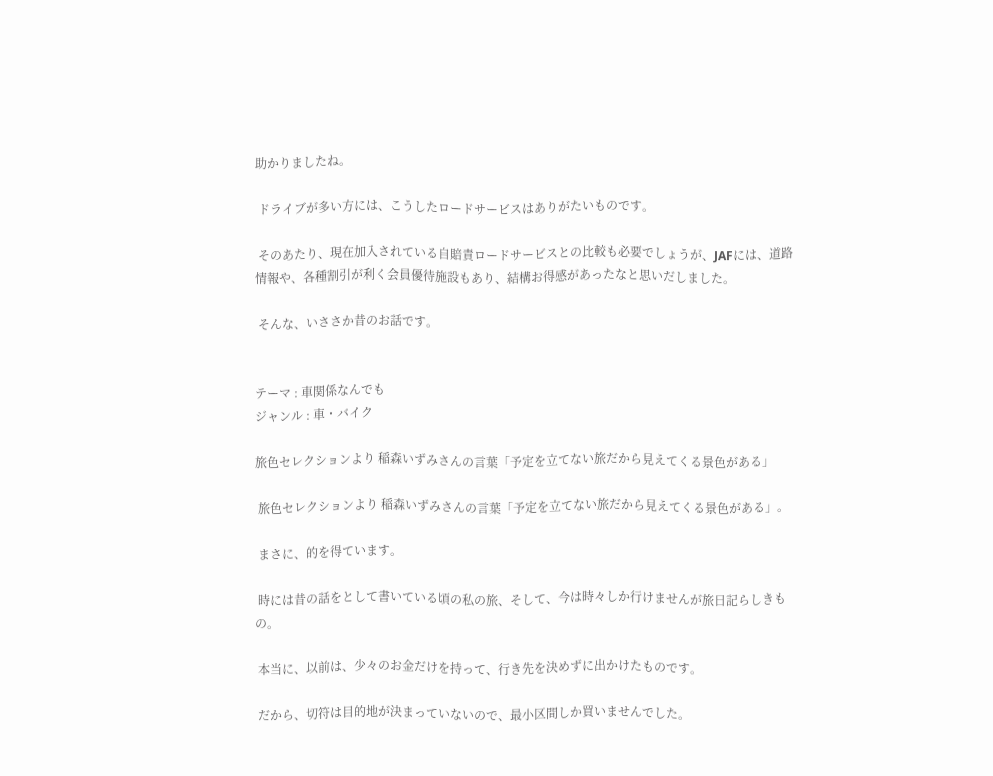助かりましたね。

 ドライブが多い方には、こうしたロードサービスはありがたいものです。

 そのあたり、現在加入されている自賠責ロードサービスとの比較も必要でしょうが、JAFには、道路情報や、各種割引が利く会員優待施設もあり、結構お得感があったなと思いだしました。

 そんな、いささか昔のお話です。


テーマ : 車関係なんでも
ジャンル : 車・バイク

旅色セレクションより 稲森いずみさんの言葉「予定を立てない旅だから見えてくる景色がある」

 旅色セレクションより 稲森いずみさんの言葉「予定を立てない旅だから見えてくる景色がある」。

 まさに、的を得ています。

 時には昔の話をとして書いている頃の私の旅、そして、今は時々しか行けませんが旅日記らしきもの。

 本当に、以前は、少々のお金だけを持って、行き先を決めずに出かけたものです。

 だから、切符は目的地が決まっていないので、最小区間しか買いませんでした。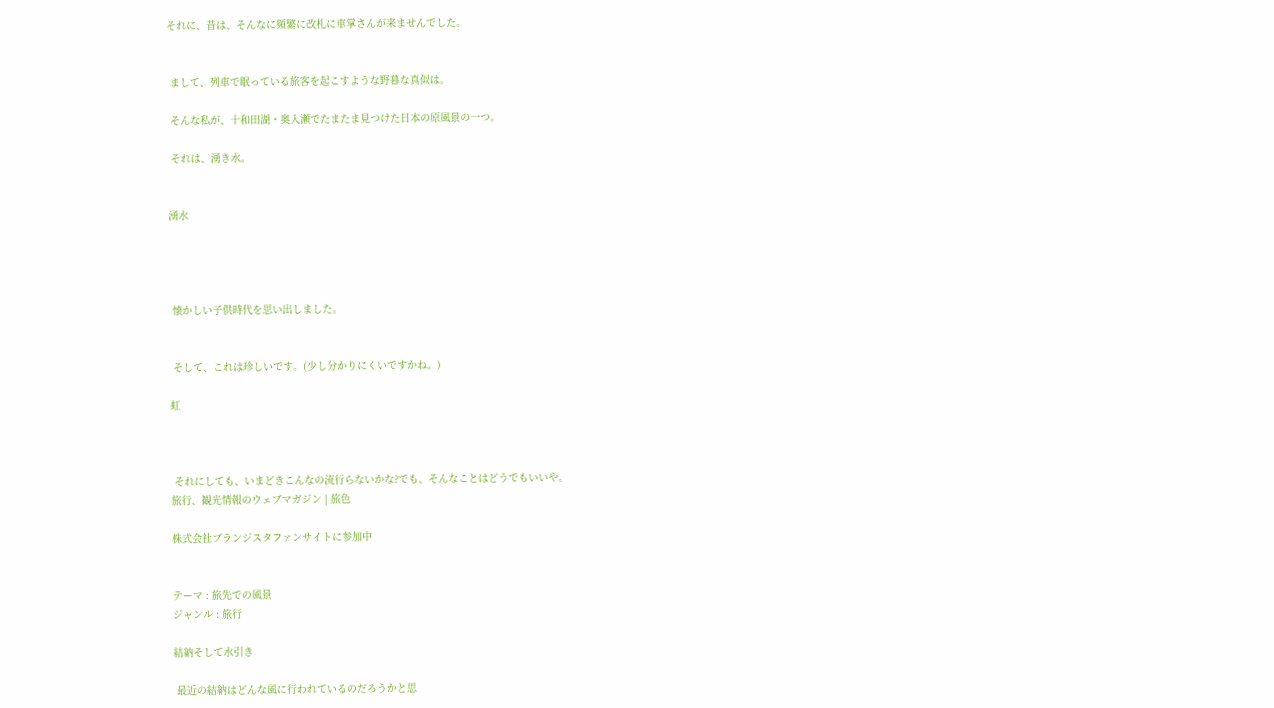それに、昔は、そんなに頻繁に改札に車掌さんが来ませんでした。


 まして、列車で眠っている旅客を起こすような野暮な真似は。

 そんな私が、十和田湖・奥入瀬でたまたま見つけた日本の原風景の一つ。

 それは、湧き水。


湧水




 懐かしい子供時代を思い出しました。


 そして、これは珍しいです。(少し分かりにくいですかね。)

虹



 それにしても、いまどきこんなの流行らないかな?でも、そんなことはどうでもいいや。
旅行、観光情報のウェブマガジン | 旅色

株式会社ブランジスタファンサイトに参加中


テーマ : 旅先での風景
ジャンル : 旅行

結納そして水引き

 最近の結納はどんな風に行われているのだろうかと思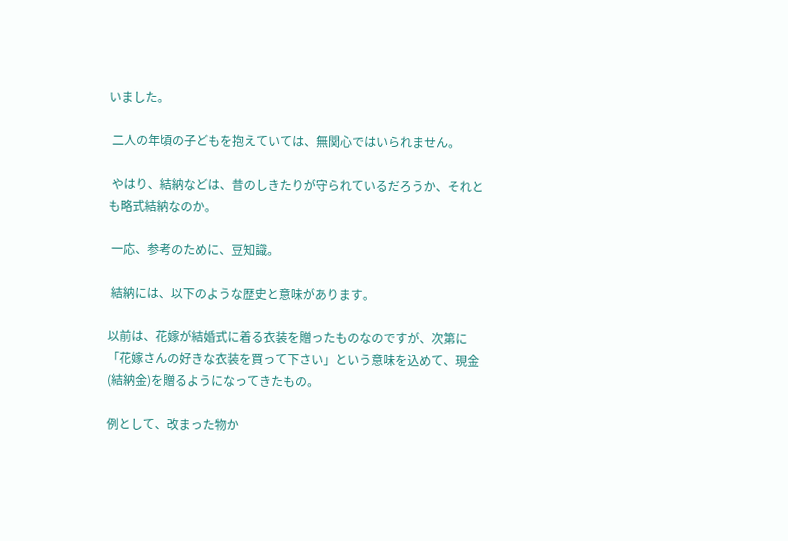いました。

 二人の年頃の子どもを抱えていては、無関心ではいられません。

 やはり、結納などは、昔のしきたりが守られているだろうか、それとも略式結納なのか。

 一応、参考のために、豆知識。

 結納には、以下のような歴史と意味があります。

以前は、花嫁が結婚式に着る衣装を贈ったものなのですが、次第に「花嫁さんの好きな衣装を買って下さい」という意味を込めて、現金(結納金)を贈るようになってきたもの。

例として、改まった物か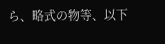ら、略式の物等、以下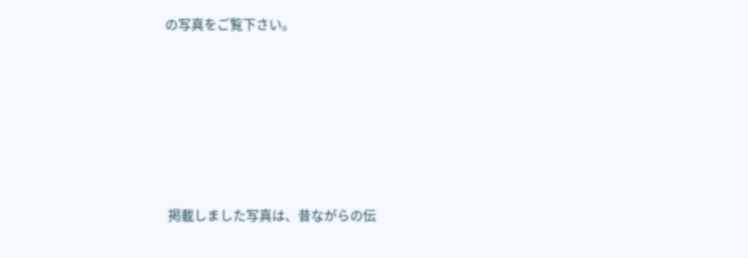の写真をご覧下さい。






 掲載しました写真は、昔ながらの伝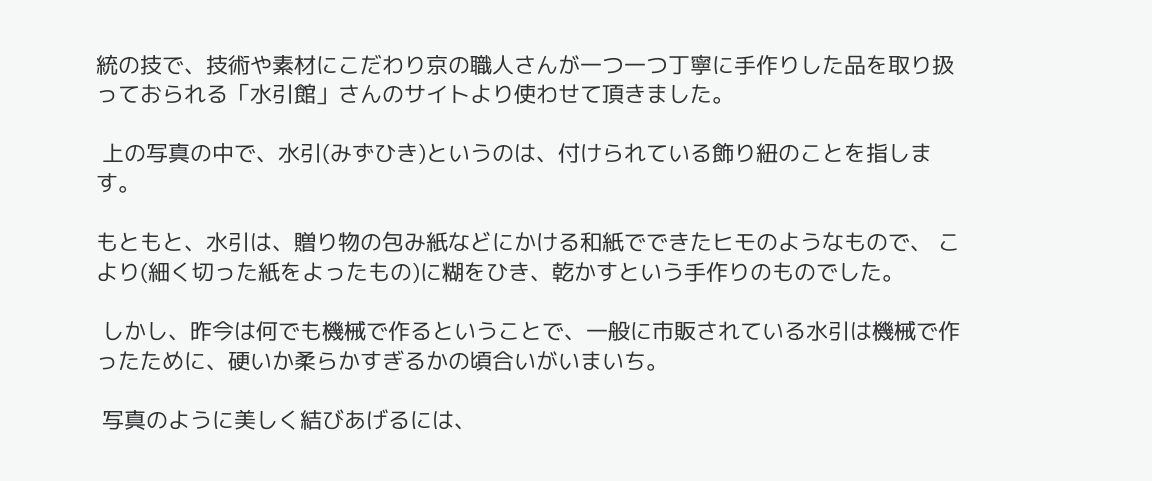統の技で、技術や素材にこだわり京の職人さんが一つ一つ丁寧に手作りした品を取り扱っておられる「水引館」さんのサイトより使わせて頂きました。

 上の写真の中で、水引(みずひき)というのは、付けられている飾り紐のことを指します。

もともと、水引は、贈り物の包み紙などにかける和紙でできたヒモのようなもので、 こより(細く切った紙をよったもの)に糊をひき、乾かすという手作りのものでした。

 しかし、昨今は何でも機械で作るということで、一般に市販されている水引は機械で作ったために、硬いか柔らかすぎるかの頃合いがいまいち。

 写真のように美しく結びあげるには、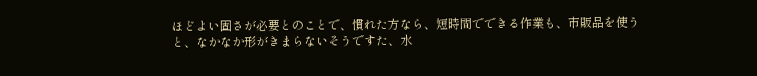ほどよい固さが必要とのことで、慣れた方なら、短時間でできる作業も、市販品を使うと、なかなか形がきまらないそうですた、水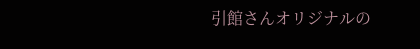引館さんオリジナルの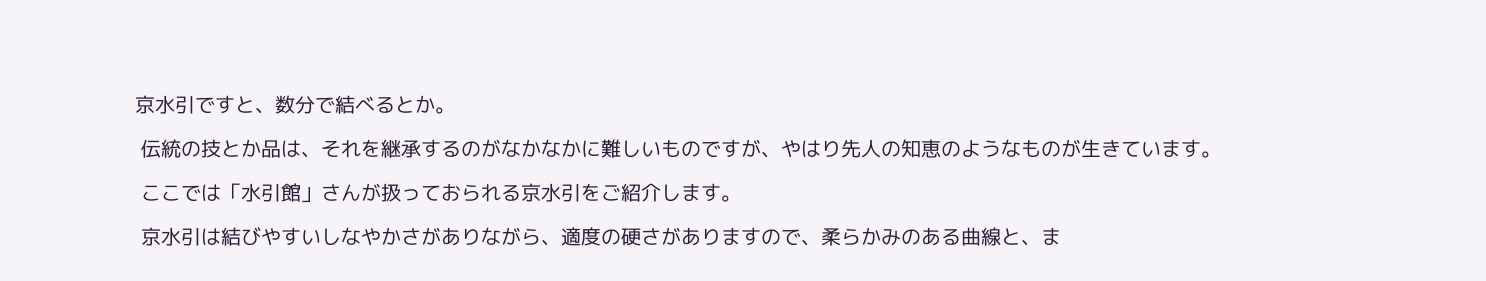京水引ですと、数分で結べるとか。

 伝統の技とか品は、それを継承するのがなかなかに難しいものですが、やはり先人の知恵のようなものが生きています。

 ここでは「水引館」さんが扱っておられる京水引をご紹介します。

 京水引は結びやすいしなやかさがありながら、適度の硬さがありますので、柔らかみのある曲線と、ま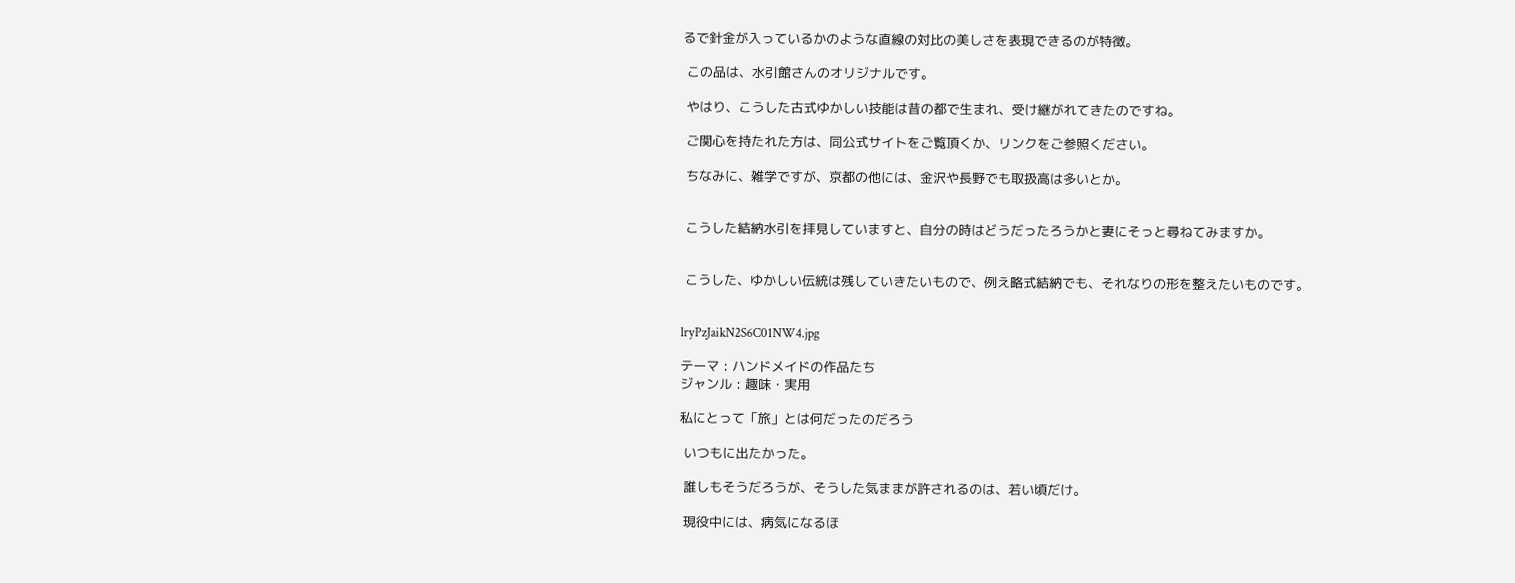るで針金が入っているかのような直線の対比の美しさを表現できるのが特徴。

 この品は、水引館さんのオリジナルです。

 やはり、こうした古式ゆかしい技能は昔の都で生まれ、受け継がれてきたのですね。

 ご関心を持たれた方は、同公式サイトをご覧頂くか、リンクをご参照ください。

 ちなみに、雑学ですが、京都の他には、金沢や長野でも取扱高は多いとか。


 こうした結納水引を拝見していますと、自分の時はどうだったろうかと妻にそっと尋ねてみますか。


 こうした、ゆかしい伝統は残していきたいもので、例え略式結納でも、それなりの形を整えたいものです。


lryPzJaikN2S6C01NW4.jpg

テーマ : ハンドメイドの作品たち
ジャンル : 趣味・実用

私にとって「旅」とは何だったのだろう

 いつもに出たかった。

 誰しもそうだろうが、そうした気ままが許されるのは、若い頃だけ。

 現役中には、病気になるほ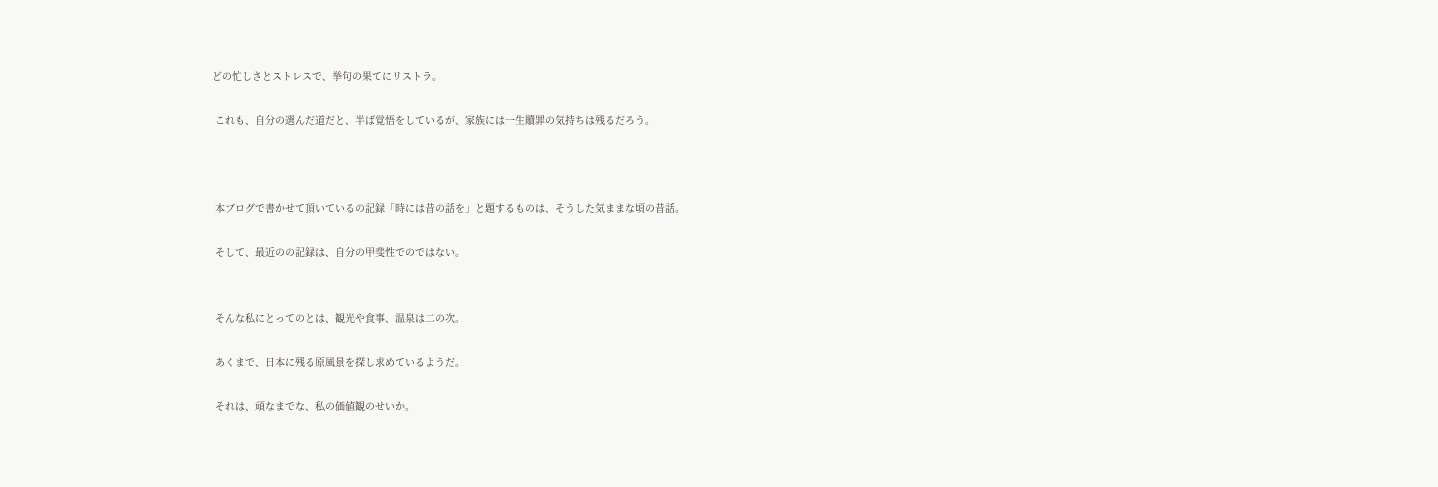どの忙しさとストレスで、挙句の果てにリストラ。

 これも、自分の選んだ道だと、半ば覚悟をしているが、家族には一生贖罪の気持ちは残るだろう。



 本ブログで書かせて頂いているの記録「時には昔の話を」と題するものは、そうした気ままな頃の昔話。

 そして、最近のの記録は、自分の甲斐性でのではない。


 そんな私にとってのとは、観光や食事、温泉は二の次。

 あくまで、日本に残る原風景を探し求めているようだ。

 それは、頑なまでな、私の価値観のせいか。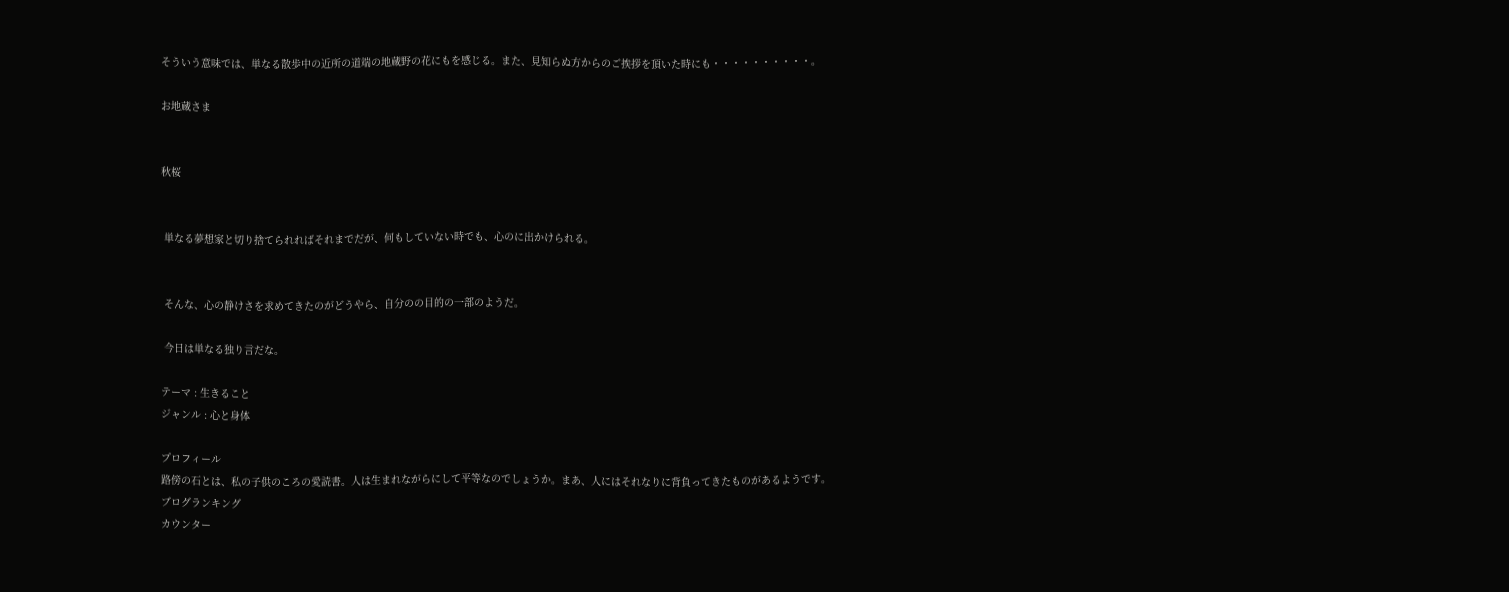そういう意味では、単なる散歩中の近所の道端の地蔵野の花にもを感じる。また、見知らぬ方からのご挨拶を頂いた時にも・・・・・・・・・・。

お地蔵さま


秋桜


 単なる夢想家と切り捨てられればそれまでだが、何もしていない時でも、心のに出かけられる。


 そんな、心の静けさを求めてきたのがどうやら、自分のの目的の一部のようだ。

 今日は単なる独り言だな。

テーマ : 生きること
ジャンル : 心と身体

プロフィール
路傍の石とは、私の子供のころの愛読書。人は生まれながらにして平等なのでしょうか。まあ、人にはそれなりに背負ってきたものがあるようです。
ブログランキング
カウンター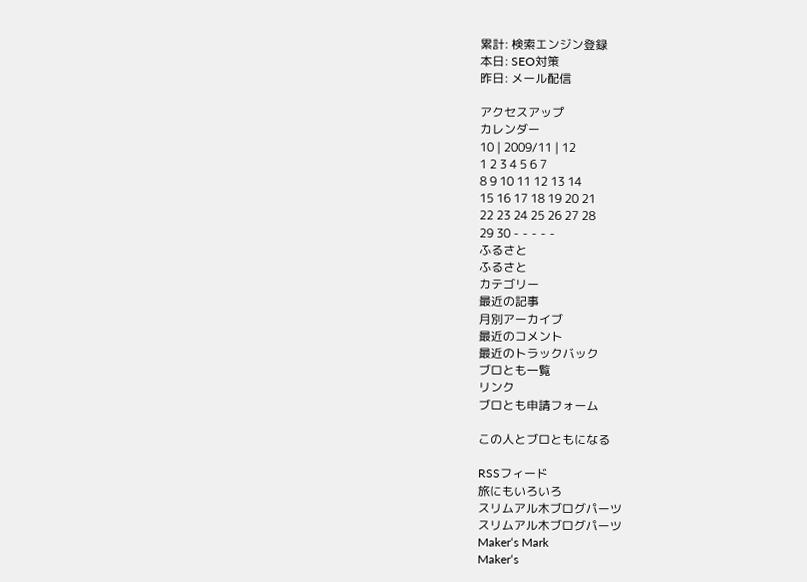累計: 検索エンジン登録
本日: SEO対策
昨日: メール配信

アクセスアップ
カレンダー
10 | 2009/11 | 12
1 2 3 4 5 6 7
8 9 10 11 12 13 14
15 16 17 18 19 20 21
22 23 24 25 26 27 28
29 30 - - - - -
ふるさと
ふるさと
カテゴリー
最近の記事
月別アーカイブ
最近のコメント
最近のトラックバック
ブロとも一覧
リンク
ブロとも申請フォーム

この人とブロともになる

RSSフィード
旅にもいろいろ
スリムアル木ブログパーツ
スリムアル木ブログパーツ
Maker‘s Mark
Maker‘s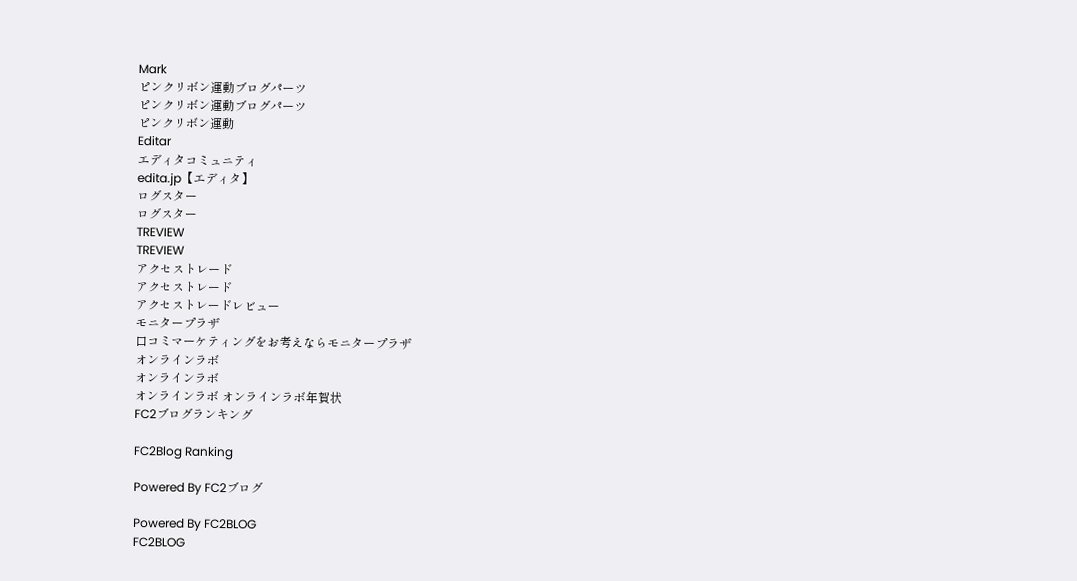Mark
ピンクリボン運動ブログパーツ
ピンクリボン運動ブログパーツ
ピンクリボン運動
Editar
エディタコミュニティ
edita.jp【エディタ】
ログスター
ログスター
TREVIEW
TREVIEW
アクセストレード
アクセストレード
アクセストレードレビュー
モニタープラザ
口コミマーケティングをお考えならモニタープラザ
オンラインラボ
オンラインラボ
オンラインラボ オンラインラボ年賀状
FC2ブログランキング

FC2Blog Ranking

Powered By FC2ブログ

Powered By FC2BLOG
FC2BLOG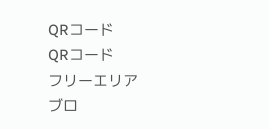QRコード
QRコード
フリーエリア
ブロ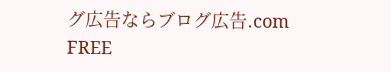グ広告ならブログ広告.com
FREE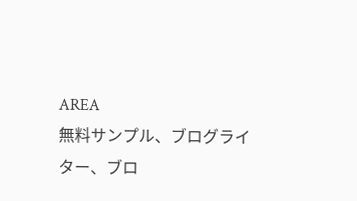AREA
無料サンプル、ブログライター、ブロ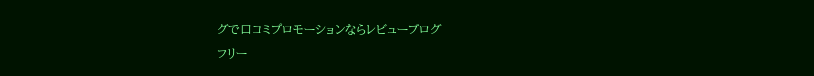グで口コミプロモーションならレビューブログ
フリー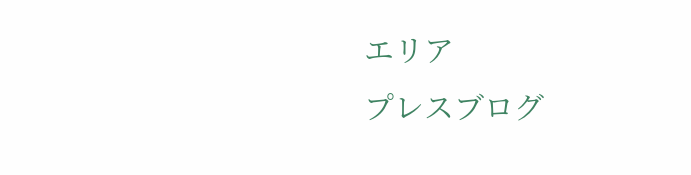エリア
プレスブログ